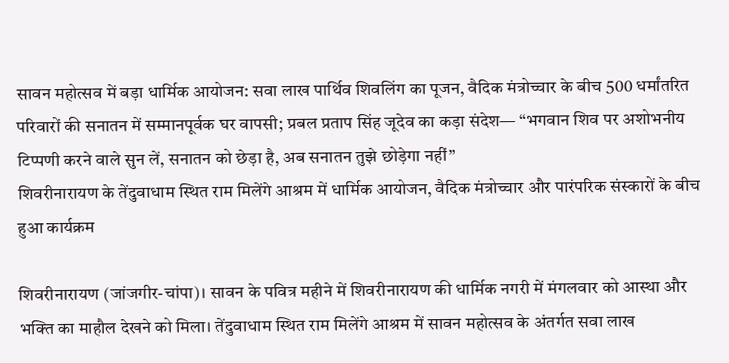सावन महोत्सव में बड़ा धार्मिक आयोजन: सवा लाख पार्थिव शिवलिंग का पूजन, वैदिक मंत्रोच्चार के बीच 500 धर्मांतरित परिवारों की सनातन में सम्मानपूर्वक घर वापसी; प्रबल प्रताप सिंह जूदेव का कड़ा संदेश— “भगवान शिव पर अशोभनीय टिप्पणी करने वाले सुन लें, सनातन को छेड़ा है, अब सनातन तुझे छोड़ेगा नहीं”
शिवरीनारायण के तेंदुवाधाम स्थित राम मिलेंगे आश्रम में धार्मिक आयोजन, वैदिक मंत्रोच्चार और पारंपरिक संस्कारों के बीच हुआ कार्यक्रम

शिवरीनारायण (जांजगीर-चांपा)। सावन के पवित्र महीने में शिवरीनारायण की धार्मिक नगरी में मंगलवार को आस्था और भक्ति का माहौल देखने को मिला। तेंदुवाधाम स्थित राम मिलेंगे आश्रम में सावन महोत्सव के अंतर्गत सवा लाख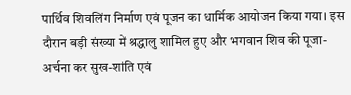पार्थिव शिवलिंग निर्माण एवं पूजन का धार्मिक आयोजन किया गया। इस दौरान बड़ी संख्या में श्रद्धालु शामिल हुए और भगवान शिव की पूजा-अर्चना कर सुख-शांति एवं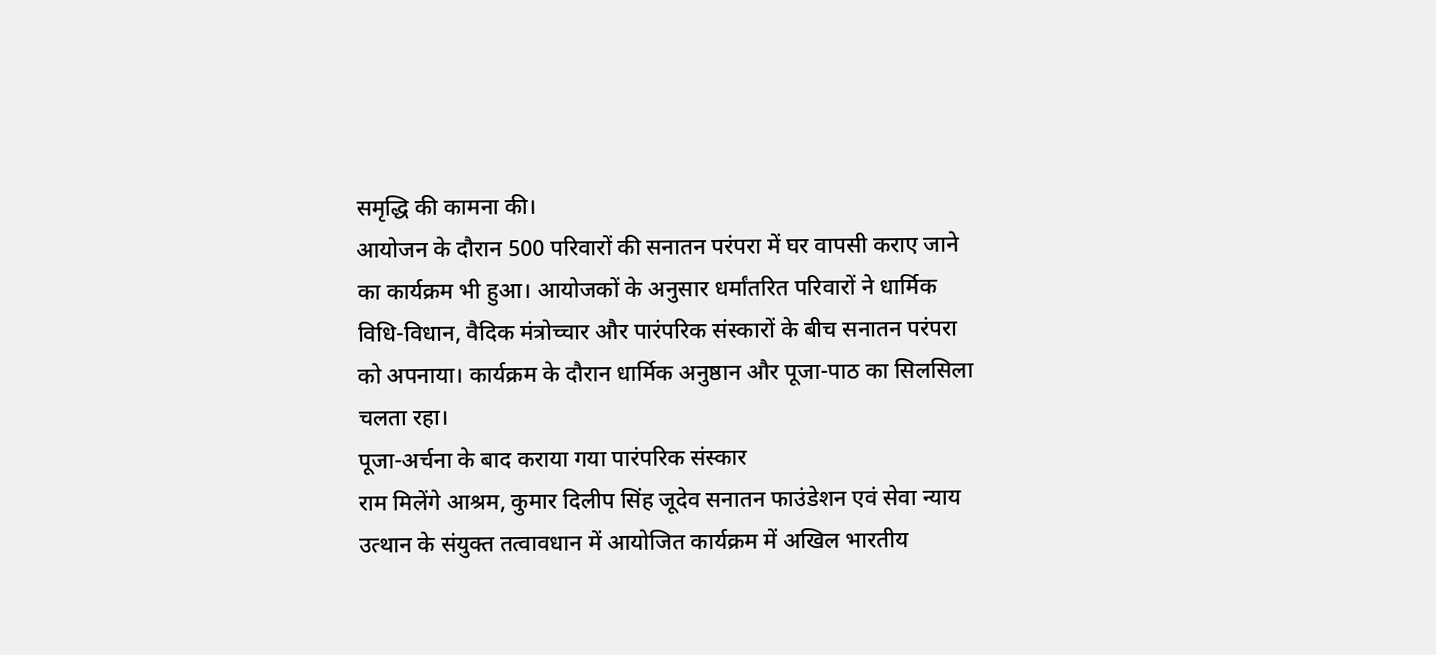समृद्धि की कामना की।
आयोजन के दौरान 500 परिवारों की सनातन परंपरा में घर वापसी कराए जाने का कार्यक्रम भी हुआ। आयोजकों के अनुसार धर्मांतरित परिवारों ने धार्मिक विधि-विधान, वैदिक मंत्रोच्चार और पारंपरिक संस्कारों के बीच सनातन परंपरा को अपनाया। कार्यक्रम के दौरान धार्मिक अनुष्ठान और पूजा-पाठ का सिलसिला चलता रहा।
पूजा-अर्चना के बाद कराया गया पारंपरिक संस्कार
राम मिलेंगे आश्रम, कुमार दिलीप सिंह जूदेव सनातन फाउंडेशन एवं सेवा न्याय उत्थान के संयुक्त तत्वावधान में आयोजित कार्यक्रम में अखिल भारतीय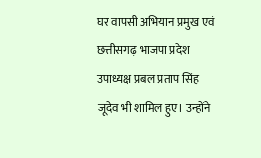घर वापसी अभियान प्रमुख एवं छत्तीसगढ़ भाजपा प्रदेश उपाध्यक्ष प्रबल प्रताप सिंह जूदेव भी शामिल हुए। उन्होंने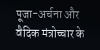पूजा-अर्चना और वैदिक मंत्रोच्चार के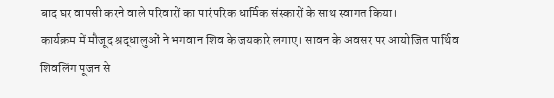बाद घर वापसी करने वाले परिवारों का पारंपरिक धार्मिक संस्कारों के साथ स्वागत किया।
कार्यक्रम में मौजूद श्रद्धालुओं ने भगवान शिव के जयकारे लगाए। सावन के अवसर पर आयोजित पार्थिव शिवलिंग पूजन से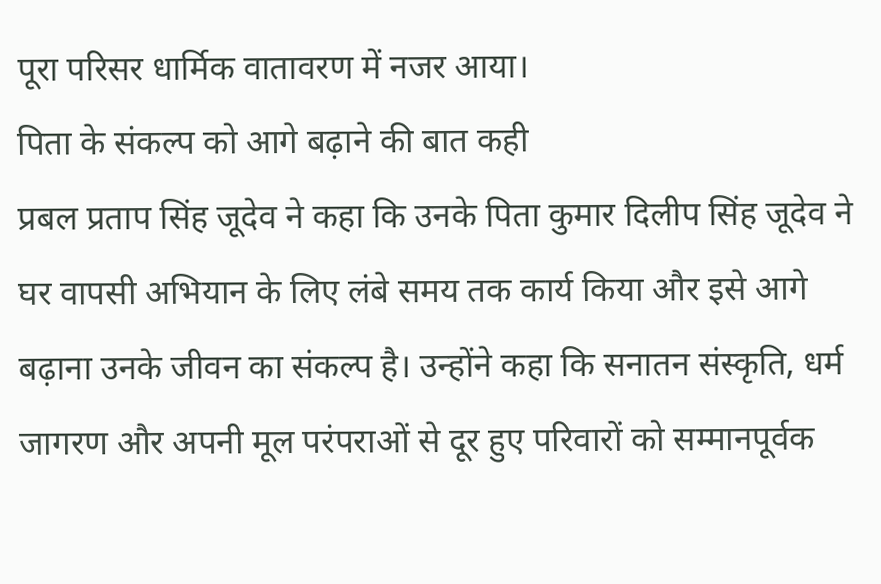पूरा परिसर धार्मिक वातावरण में नजर आया।
पिता के संकल्प को आगे बढ़ाने की बात कही
प्रबल प्रताप सिंह जूदेव ने कहा कि उनके पिता कुमार दिलीप सिंह जूदेव ने घर वापसी अभियान के लिए लंबे समय तक कार्य किया और इसे आगे बढ़ाना उनके जीवन का संकल्प है। उन्होंने कहा कि सनातन संस्कृति, धर्म जागरण और अपनी मूल परंपराओं से दूर हुए परिवारों को सम्मानपूर्वक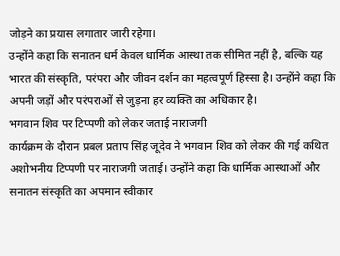जोड़ने का प्रयास लगातार जारी रहेगा।
उन्होंने कहा कि सनातन धर्म केवल धार्मिक आस्था तक सीमित नहीं है, बल्कि यह भारत की संस्कृति, परंपरा और जीवन दर्शन का महत्वपूर्ण हिस्सा है। उन्होंने कहा कि अपनी जड़ों और परंपराओं से जुड़ना हर व्यक्ति का अधिकार है।
भगवान शिव पर टिप्पणी को लेकर जताई नाराजगी
कार्यक्रम के दौरान प्रबल प्रताप सिंह जूदेव ने भगवान शिव को लेकर की गई कथित अशोभनीय टिप्पणी पर नाराजगी जताई। उन्होंने कहा कि धार्मिक आस्थाओं और सनातन संस्कृति का अपमान स्वीकार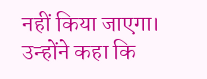नहीं किया जाएगा। उन्होंने कहा कि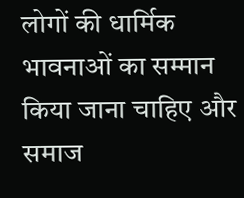लोगों की धार्मिक भावनाओं का सम्मान किया जाना चाहिए और समाज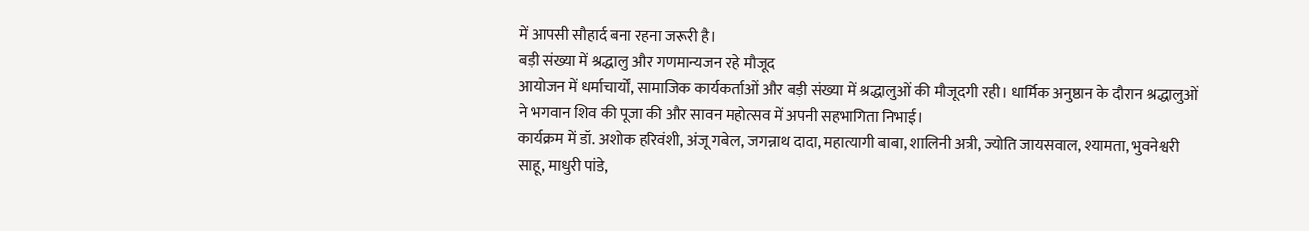में आपसी सौहार्द बना रहना जरूरी है।
बड़ी संख्या में श्रद्धालु और गणमान्यजन रहे मौजूद
आयोजन में धर्माचार्यों, सामाजिक कार्यकर्ताओं और बड़ी संख्या में श्रद्धालुओं की मौजूदगी रही। धार्मिक अनुष्ठान के दौरान श्रद्धालुओं ने भगवान शिव की पूजा की और सावन महोत्सव में अपनी सहभागिता निभाई।
कार्यक्रम में डॉ. अशोक हरिवंशी, अंजू गबेल, जगन्नाथ दादा, महात्यागी बाबा, शालिनी अत्री, ज्योति जायसवाल, श्यामता, भुवनेश्वरी साहू, माधुरी पांडे,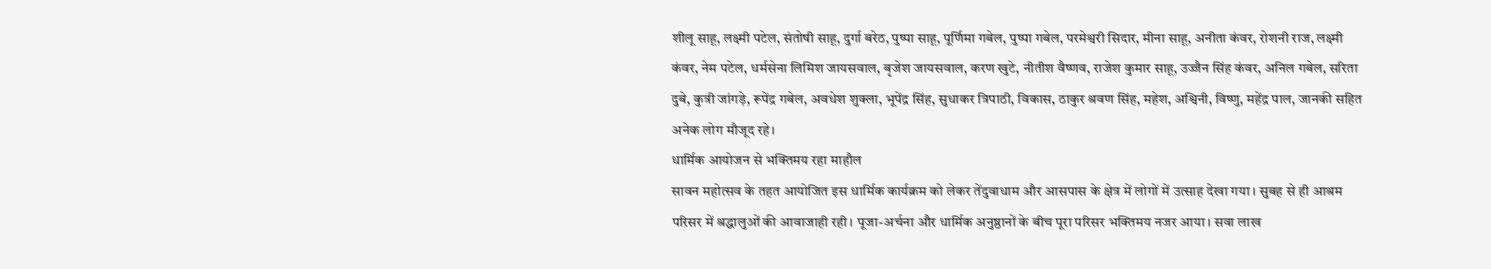शीलू साहू, लक्ष्मी पटेल, संतोषी साहू, दुर्गा बरेठ, पुष्पा साहू, पूर्णिमा गबेल, पुष्पा गबेल, परमेश्वरी सिदार, मीना साहू, अनीता कंवर, रोशनी राज, लक्ष्मी कंवर, नेम पटेल, धर्मसेना लिमिश जायसवाल, बृजेश जायसवाल, करण खुटे, नीतीश वैष्णव, राजेश कुमार साहू, उज्जैन सिंह कंवर, अनिल गबेल, सरिता दुबे, कुत्री जांगड़े, रूपेंद्र गबेल, अवधेश शुक्ला, भूपेंद्र सिंह, सुधाकर त्रिपाठी, विकास, ठाकुर श्रवण सिंह, महेश, अश्विनी, विष्णु, महेंद्र पाल, जानकी सहित अनेक लोग मौजूद रहे।
धार्मिक आयोजन से भक्तिमय रहा माहौल
सावन महोत्सव के तहत आयोजित इस धार्मिक कार्यक्रम को लेकर तेंदुवाधाम और आसपास के क्षेत्र में लोगों में उत्साह देखा गया। सुबह से ही आश्रम परिसर में श्रद्धालुओं की आवाजाही रही। पूजा-अर्चना और धार्मिक अनुष्ठानों के बीच पूरा परिसर भक्तिमय नजर आया। सवा लाख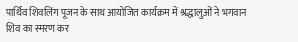पार्थिव शिवलिंग पूजन के साथ आयोजित कार्यक्रम में श्रद्धालुओं ने भगवान शिव का स्मरण कर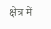क्षेत्र में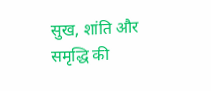सुख, शांति और समृद्धि की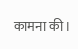कामना की।